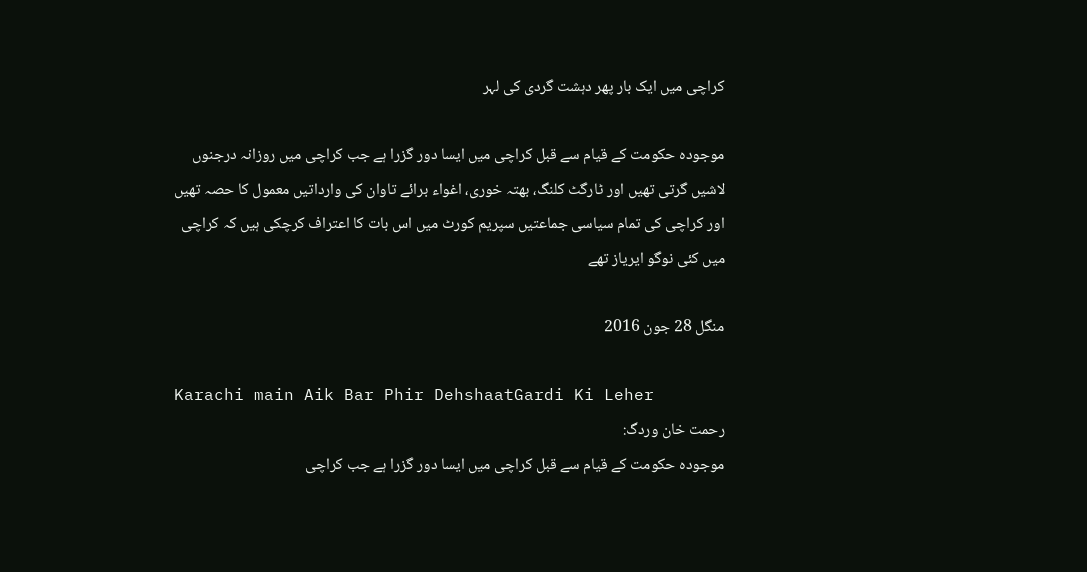کراچی میں ایک بار پھر دہشت گردی کی لہر

موجودہ حکومت کے قیام سے قبل کراچی میں ایسا دور گزرا ہے جب کراچی میں روزانہ درجنوں لاشیں گرتی تھیں اور ٹارگٹ کلنگ، بھتہ خوری، اغواء برائے تاوان کی وارداتیں معمول کا حصہ تھیں اور کراچی کی تمام سیاسی جماعتیں سپریم کورٹ میں اس بات کا اعتراف کرچکی ہیں کہ کراچی میں کئی نوگو ایریاز تھے

منگل 28 جون 2016

Karachi main Aik Bar Phir DehshaatGardi Ki Leher
رحمت خان وردگ:
موجودہ حکومت کے قیام سے قبل کراچی میں ایسا دور گزرا ہے جب کراچی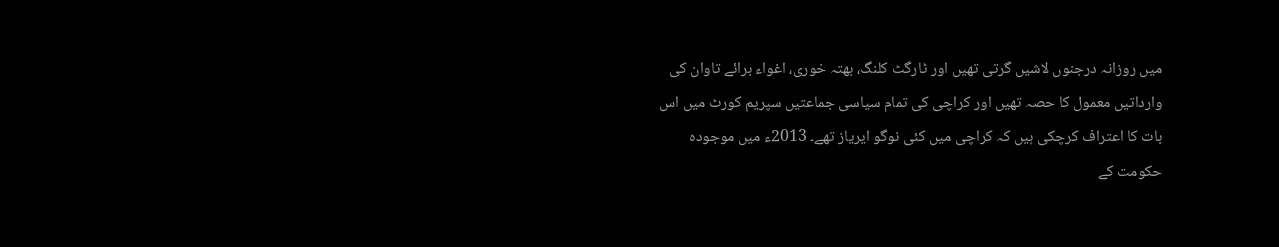میں روزانہ درجنوں لاشیں گرتی تھیں اور ٹارگٹ کلنگ، بھتہ خوری، اغواء برائے تاوان کی وارداتیں معمول کا حصہ تھیں اور کراچی کی تمام سیاسی جماعتیں سپریم کورٹ میں اس بات کا اعتراف کرچکی ہیں کہ کراچی میں کئی نوگو ایریاز تھے۔ 2013ء میں موجودہ حکومت کے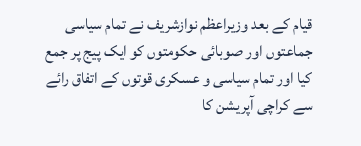قیام کے بعد وزیراعظم نوازشریف نے تمام سیاسی جماعتوں اور صوبائی حکومتوں کو ایک پیج پر جمع کیا اور تمام سیاسی و عسکری قوتوں کے اتفاق رائے سے کراچی آپریشن کا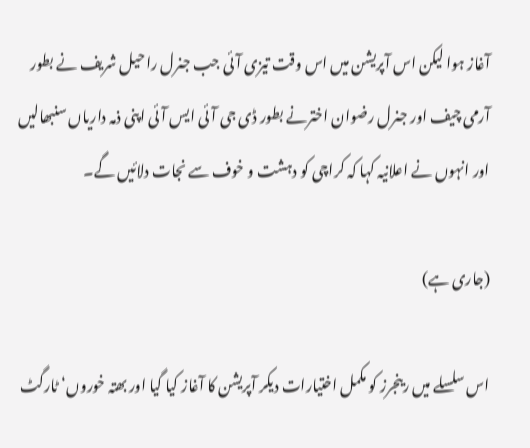آغاز ہوا لیکن اس آپریشن میں اس وقت تیزی آئی جب جنرل راحیل شریف نے بطور آرمی چیف اور جنرل رضوان اخترنے بطور ڈی جی آئی ایس آئی اپنی ذمہ داریاں سنبھالیں اور انہوں نے اعلانیہ کہا کہ کراچی کو دہشت و خوف سے نجات دلائیں گے۔

(جاری ہے)

اس سلسلے میں رینجرز کو مکمل اختیارات دیکر آپریشن کا آغاز کیا گیا اور بھتہ خوروں‘ ٹارگٹ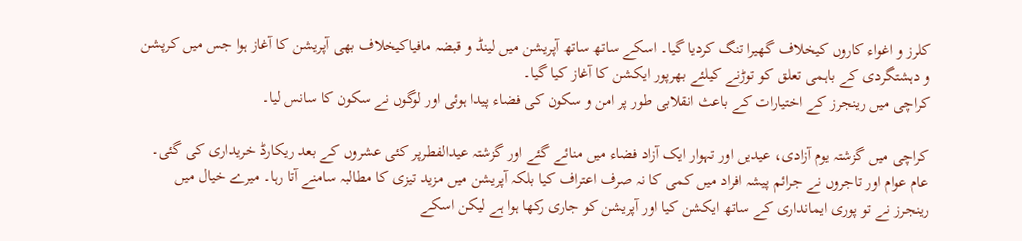کلرز و اغواء کاروں کیخلاف گھیرا تنگ کردیا گیا۔ اسکے ساتھ ساتھ آپریشن میں لینڈ و قبضہ مافیاکیخلاف بھی آپریشن کا آغاز ہوا جس میں کرپشن و دہشتگردی کے باہمی تعلق کو توڑنے کیلئے بھرپور ایکشن کا آغاز کیا گیا۔
کراچی میں رینجرز کے اختیارات کے باعث انقلابی طور پر امن و سکون کی فضاء پیدا ہوئی اور لوگوں نے سکون کا سانس لیا۔

کراچی میں گزشتہ یوم آزادی، عیدیں اور تہوار ایک آزاد فضاء میں منائے گئے اور گزشتہ عیدالفطرپر کئی عشروں کے بعد ریکارڈ خریداری کی گئی۔ عام عوام اور تاجروں نے جرائم پیشہ افراد میں کمی کا نہ صرف اعتراف کیا بلکہ آپریشن میں مزید تیزی کا مطالبہ سامنے آتا رہا۔ میرے خیال میں رینجرز نے تو پوری ایمانداری کے ساتھ ایکشن کیا اور آپریشن کو جاری رکھا ہوا ہے لیکن اسکے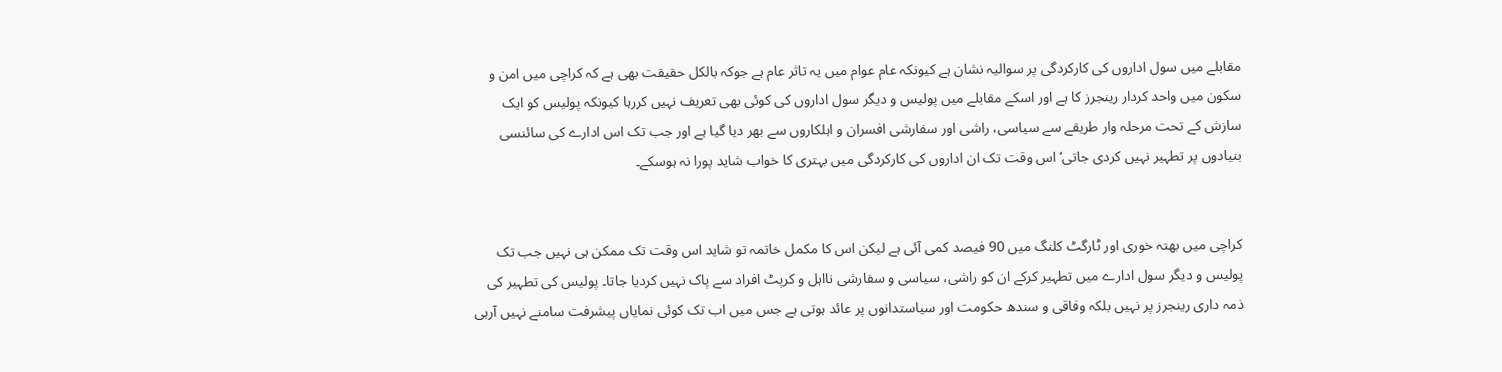مقابلے میں سول اداروں کی کارکردگی پر سوالیہ نشان ہے کیونکہ عام عوام میں یہ تاثر عام ہے جوکہ بالکل حقیقت بھی ہے کہ کراچی میں امن و سکون میں واحد کردار رینجرز کا ہے اور اسکے مقابلے میں پولیس و دیگر سول اداروں کی کوئی بھی تعریف نہیں کررہا کیونکہ پولیس کو ایک سازش کے تحت مرحلہ وار طریقے سے سیاسی، راشی اور سفارشی افسران و اہلکاروں سے بھر دیا گیا ہے اور جب تک اس ادارے کی سائنسی بنیادوں پر تطہیر نہیں کردی جاتی‘ اس وقت تک ان اداروں کی کارکردگی میں بہتری کا خواب شاید پورا نہ ہوسکے۔


کراچی میں بھتہ خوری اور ٹارگٹ کلنگ میں 90 فیصد کمی آئی ہے لیکن اس کا مکمل خاتمہ تو شاید اس وقت تک ممکن ہی نہیں جب تک پولیس و دیگر سول ادارے میں تطہیر کرکے ان کو راشی، سیاسی و سفارشی نااہل و کرپٹ افراد سے پاک نہیں کردیا جاتا۔ پولیس کی تطہیر کی ذمہ داری رینجرز پر نہیں بلکہ وفاقی و سندھ حکومت اور سیاستدانوں پر عائد ہوتی ہے جس میں اب تک کوئی نمایاں پیشرفت سامنے نہیں آرہی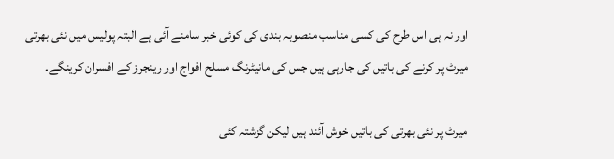اور نہ ہی اس طرح کی کسی مناسب منصوبہ بندی کی کوئی خبر سامنے آئی ہے البتہ پولیس میں نئی بھرتی میرٹ پر کرنے کی باتیں کی جارہی ہیں جس کی مانیٹرنگ مسلح افواج اور رینجرز کے افسران کرینگے۔

میرٹ پر نئی بھرتی کی باتیں خوش آئند ہیں لیکن گزشتہ کئی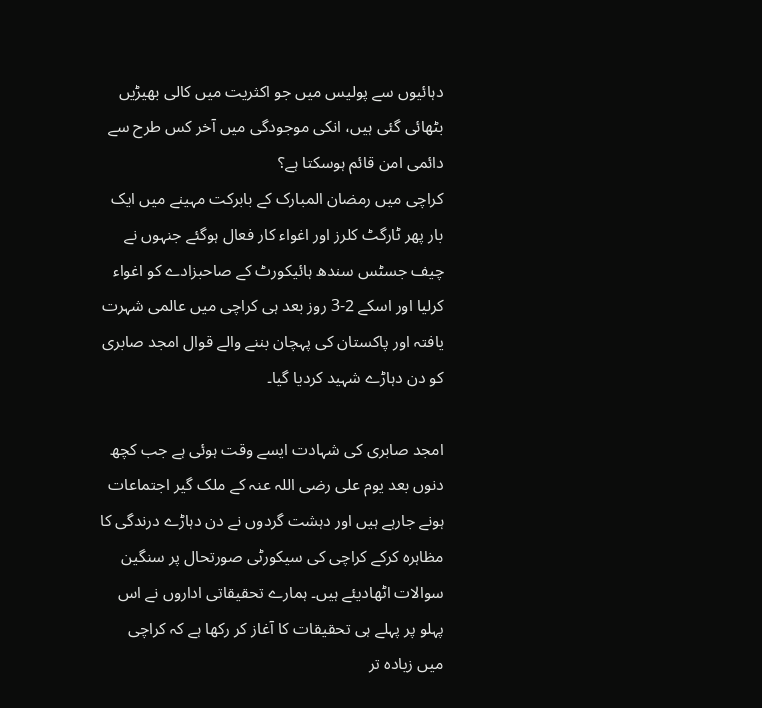دہائیوں سے پولیس میں جو اکثریت میں کالی بھیڑیں بٹھائی گئی ہیں، انکی موجودگی میں آخر کس طرح سے دائمی امن قائم ہوسکتا ہے؟
کراچی میں رمضان المبارک کے بابرکت مہینے میں ایک بار پھر ٹارگٹ کلرز اور اغواء کار فعال ہوگئے جنہوں نے چیف جسٹس سندھ ہائیکورٹ کے صاحبزادے کو اغواء کرلیا اور اسکے 2-3 روز بعد ہی کراچی میں عالمی شہرت یافتہ اور پاکستان کی پہچان بننے والے قوال امجد صابری کو دن دہاڑے شہید کردیا گیا۔

امجد صابری کی شہادت ایسے وقت ہوئی ہے جب کچھ دنوں بعد یوم علی رضی اللہ عنہ کے ملک گیر اجتماعات ہونے جارہے ہیں اور دہشت گردوں نے دن دہاڑے درندگی کا مظاہرہ کرکے کراچی کی سیکورٹی صورتحال پر سنگین سوالات اٹھادیئے ہیں۔ ہمارے تحقیقاتی اداروں نے اس پہلو پر پہلے ہی تحقیقات کا آغاز کر رکھا ہے کہ کراچی میں زیادہ تر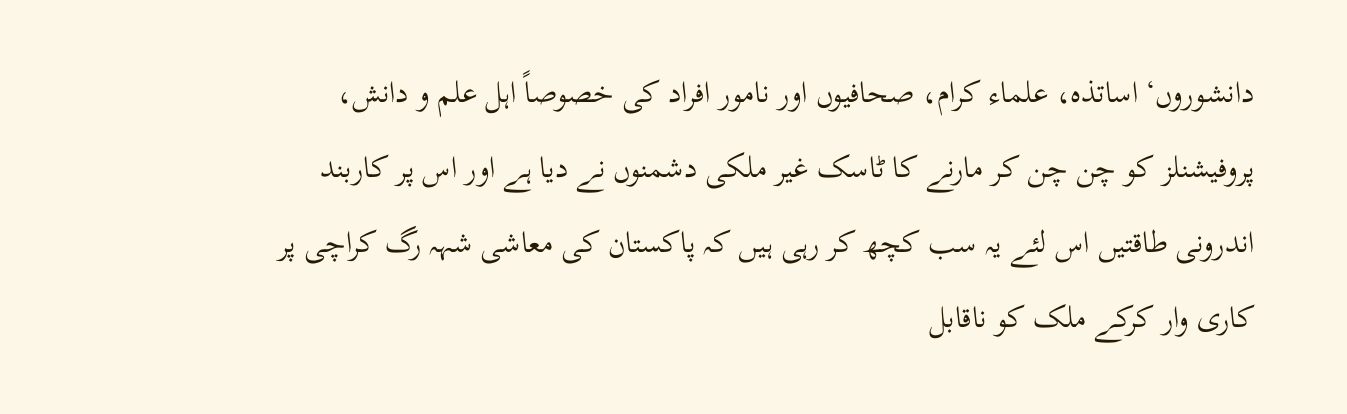دانشوروں‘ اساتذہ، علماء کرام، صحافیوں اور نامور افراد کی خصوصاً اہل علم و دانش، پروفیشنلز کو چن چن کر مارنے کا ٹاسک غیر ملکی دشمنوں نے دیا ہے اور اس پر کاربند اندرونی طاقتیں اس لئے یہ سب کچھ کر رہی ہیں کہ پاکستان کی معاشی شہہ رگ کراچی پر کاری وار کرکے ملک کو ناقابل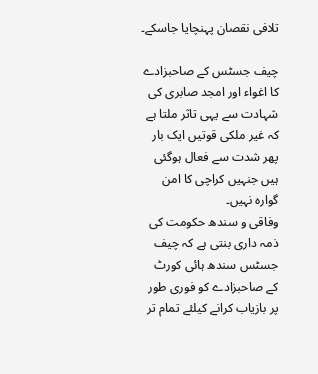تلافی نقصان پہنچایا جاسکے۔

چیف جسٹس کے صاحبزادے کا اغواء اور امجد صابری کی شہادت سے یہی تاثر ملتا ہے کہ غیر ملکی قوتیں ایک بار پھر شدت سے فعال ہوگئی ہیں جنہیں کراچی کا امن گوارہ نہیں۔
وفاقی و سندھ حکومت کی ذمہ داری بنتی ہے کہ چیف جسٹس سندھ ہائی کورٹ کے صاحبزادے کو فوری طور پر بازیاب کرانے کیلئے تمام تر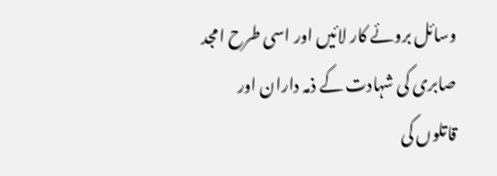وسائل بروئے کار لائیں اور اسی طرح امجد صابری کی شہادت کے ذمہ داران اور قاتلوں کی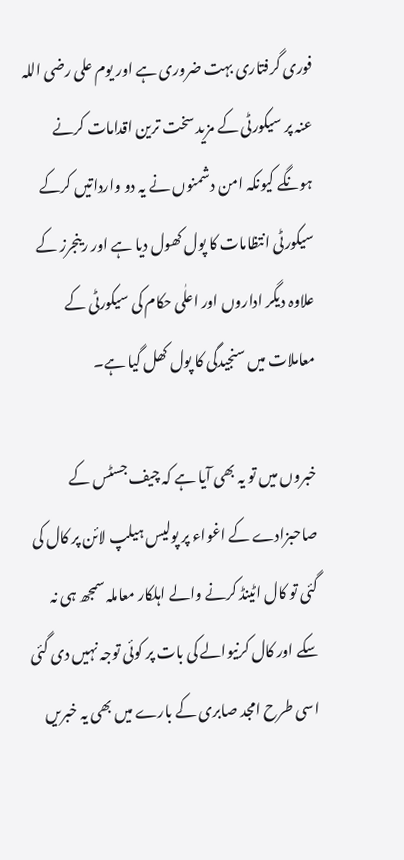فوری گرفتاری بہت ضروری ہے اور یوم علی رضی اللہ عنہ پر سیکورٹی کے مزید سخت ترین اقدامات کرنے ہونگے کیونکہ امن دشمنوں نے یہ دو وارداتیں کرکے سیکورٹی انتظامات کا پول کھول دیا ہے اور رینجرز کے علاوہ دیگر اداروں اور اعلٰی حکام کی سیکورٹی کے معاملات میں سنجیدگی کا پول کھل گیا ہے۔

خبروں میں تو یہ بھی آیا ہے کہ چیف جسٹس کے صاحبزادے کے اغواء پر پولیس ہیلپ لائن پر کال کی گئی تو کال اٹینڈ کرنے والے اہلکار معاملہ سمجھ ہی نہ سکے اور کال کرنیوالے کی بات پر کوئی توجہ نہیں دی گئی اسی طرح امجد صابری کے بارے میں بھی یہ خبریں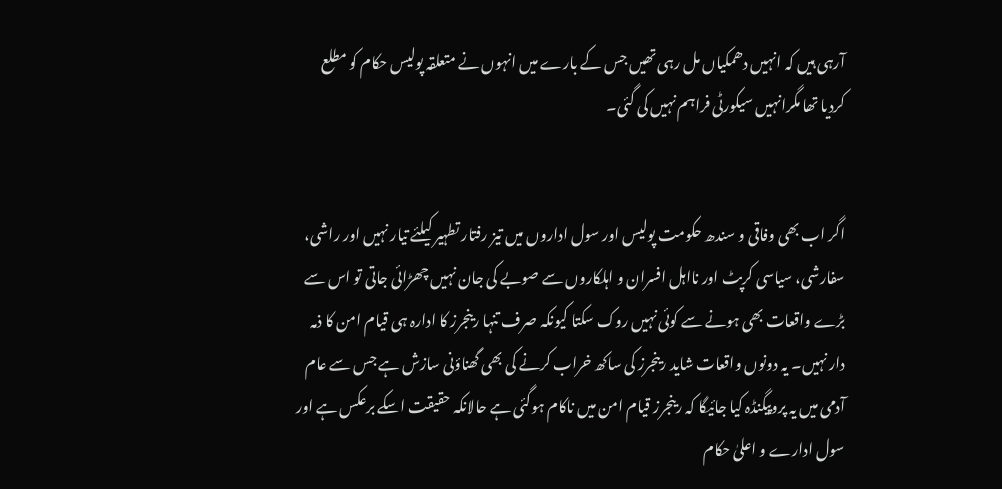آرہی ہیں کہ انہیں دھمکیاں مل رہی تھیں جس کے بارے میں انہوں نے متعلقہ پولیس حکام کو مطلع کردیا تھا مگرانہیں سیکورٹی فراہم نہیں کی گئی۔


اگر اب بھی وفاقی و سندھ حکومت پولیس اور سول اداروں میں تیز رفتار تطہیر کیلئے تیار نہیں اور راشی، سفارشی، سیاسی کرپٹ اور نااہل افسران و اہلکاروں سے صوبے کی جان نہیں چھڑائی جاتی تو اس سے بڑے واقعات بھی ہونے سے کوئی نہیں روک سکتا کیونکہ صرف تنہا رینجرز کا ادارہ ہی قیام امن کا ذمہ دار نہیں۔ یہ دونوں واقعات شاید رینجرز کی ساکھ خراب کرنے کی بھی گھناؤنی سازش ہے جس سے عام آدمی میں یہ پروپیگنڈہ کیا جائیگا کہ رینجرز قیام امن میں ناکام ہوگئی ہے حالانکہ حقیقت اسکے برعکس ہے اور سول ادارے و اعلیٰ حکام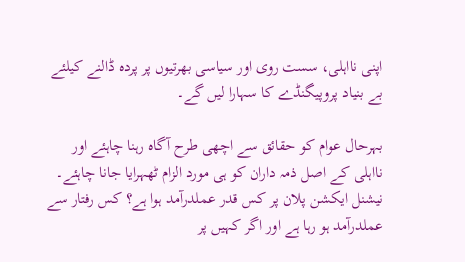اپنی نااہلی، سست روی اور سیاسی بھرتیوں پر پردہ ڈالنے کیلئے بے بنیاد پروپیگنڈے کا سہارا لیں گے۔

بہرحال عوام کو حقائق سے اچھی طرح آگاہ رہنا چاہئے اور نااہلی کے اصل ذمہ داران کو ہی مورد الزام ٹھہرایا جانا چاہئے۔ نیشنل ایکشن پلان پر کس قدر عملدرآمد ہوا ہے؟ کس رفتار سے عملدرآمد ہو رہا ہے اور اگر کہیں پر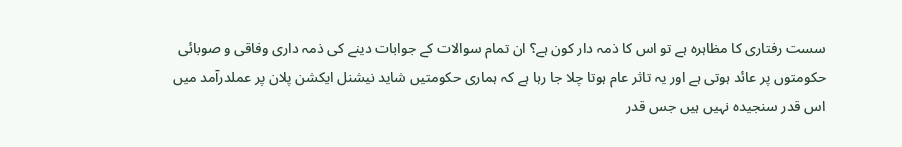سست رفتاری کا مظاہرہ ہے تو اس کا ذمہ دار کون ہے؟ ان تمام سوالات کے جوابات دینے کی ذمہ داری وفاقی و صوبائی حکومتوں پر عائد ہوتی ہے اور یہ تاثر عام ہوتا چلا جا رہا ہے کہ ہماری حکومتیں شاید نیشنل ایکشن پلان پر عملدرآمد میں اس قدر سنجیدہ نہیں ہیں جس قدر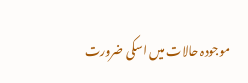موجودہ حالات میں اسکی ضرورت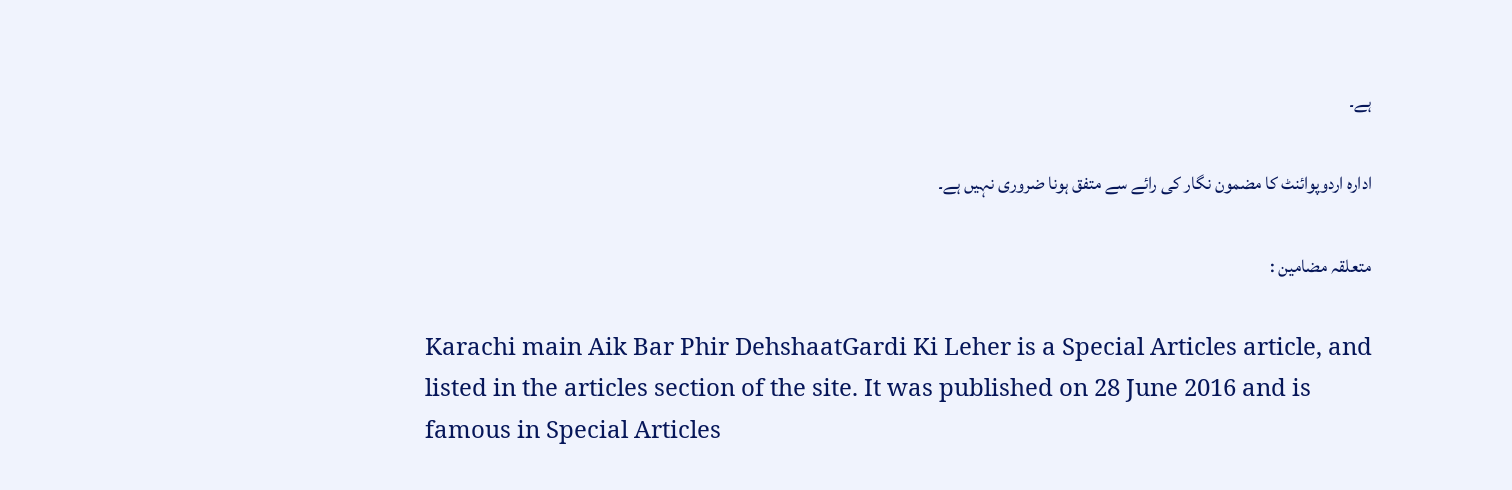ہے۔

ادارہ اردوپوائنٹ کا مضمون نگار کی رائے سے متفق ہونا ضروری نہیں ہے۔

متعلقہ مضامین :

Karachi main Aik Bar Phir DehshaatGardi Ki Leher is a Special Articles article, and listed in the articles section of the site. It was published on 28 June 2016 and is famous in Special Articles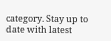category. Stay up to date with latest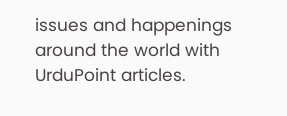issues and happenings around the world with UrduPoint articles.